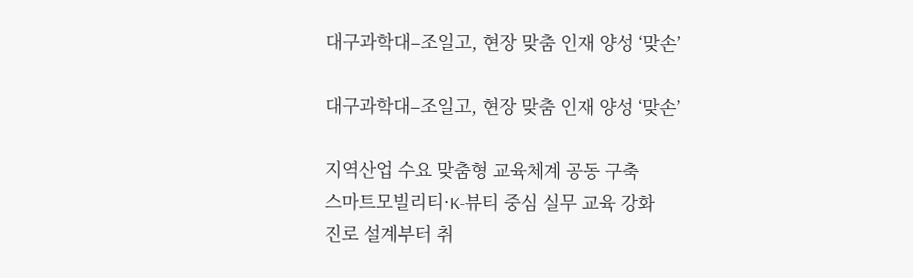대구과학대–조일고, 현장 맞춤 인재 양성 ‘맞손’

대구과학대–조일고, 현장 맞춤 인재 양성 ‘맞손’

지역산업 수요 맞춤형 교육체계 공동 구축
스마트모빌리티·K-뷰티 중심 실무 교육 강화
진로 설계부터 취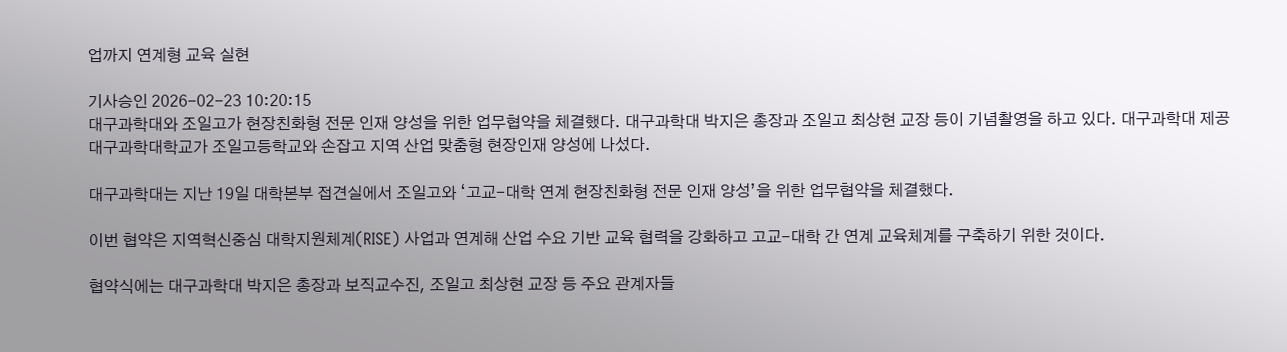업까지 연계형 교육 실현

기사승인 2026-02-23 10:20:15
대구과학대와 조일고가 현장친화형 전문 인재 양성을 위한 업무협약을 체결했다. 대구과학대 박지은 총장과 조일고 최상현 교장 등이 기념촬영을 하고 있다. 대구과학대 제공
대구과학대학교가 조일고등학교와 손잡고 지역 산업 맞춤형 현장인재 양성에 나섰다.

대구과학대는 지난 19일 대학본부 접견실에서 조일고와 ‘고교-대학 연계 현장친화형 전문 인재 양성’을 위한 업무협약을 체결했다.

이번 협약은 지역혁신중심 대학지원체계(RISE) 사업과 연계해 산업 수요 기반 교육 협력을 강화하고 고교-대학 간 연계 교육체계를 구축하기 위한 것이다.

협약식에는 대구과학대 박지은 총장과 보직교수진, 조일고 최상현 교장 등 주요 관계자들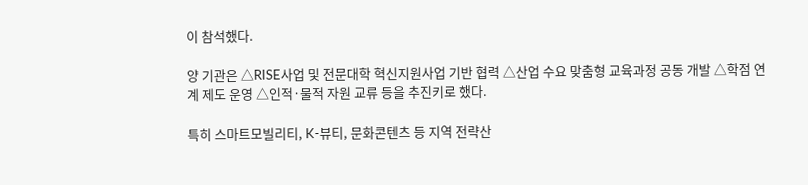이 참석했다.

양 기관은 △RISE사업 및 전문대학 혁신지원사업 기반 협력 △산업 수요 맞춤형 교육과정 공동 개발 △학점 연계 제도 운영 △인적·물적 자원 교류 등을 추진키로 했다.

특히 스마트모빌리티, K-뷰티, 문화콘텐츠 등 지역 전략산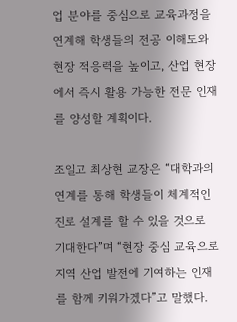업 분야를 중심으로 교육과정을 연계해 학생들의 전공 이해도와 현장 적응력을 높이고, 산업 현장에서 즉시 활용 가능한 전문 인재를 양성할 계획이다.

조일고 최상현 교장은 “대학과의 연계를 통해 학생들이 체계적인 진로 설계를 할 수 있을 것으로 기대한다”며 “현장 중심 교육으로 지역 산업 발전에 기여하는 인재를 함께 키워가겠다”고 말했다.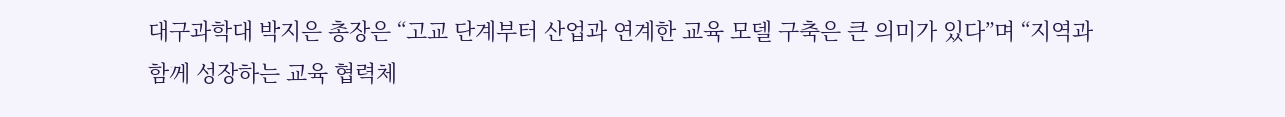대구과학대 박지은 총장은 “고교 단계부터 산업과 연계한 교육 모델 구축은 큰 의미가 있다”며 “지역과 함께 성장하는 교육 협력체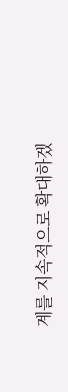계를 지속적으로 확대하겠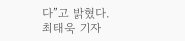다”고 밝혔다.
최태욱 기자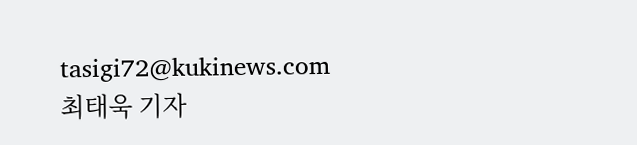tasigi72@kukinews.com
최태욱 기자